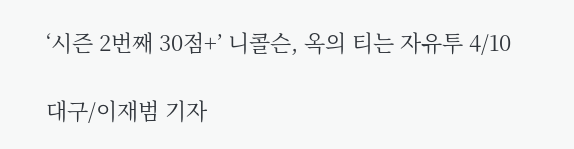‘시즌 2번째 30점+’ 니콜슨, 옥의 티는 자유투 4/10

대구/이재범 기자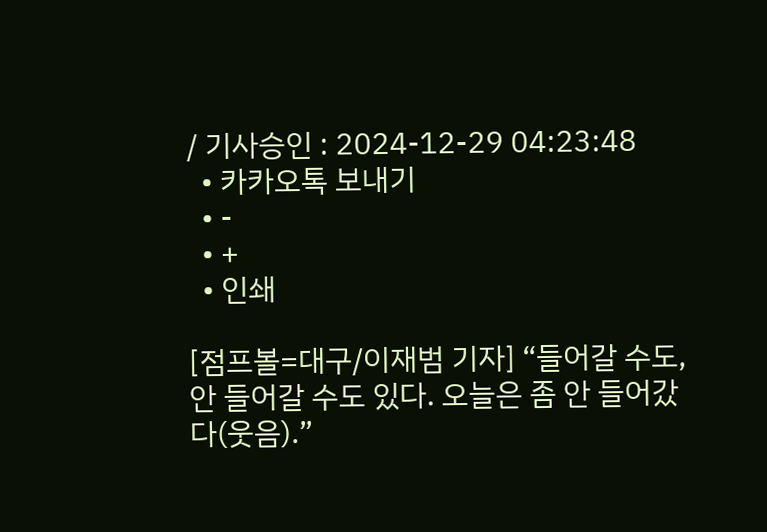/ 기사승인 : 2024-12-29 04:23:48
  • 카카오톡 보내기
  • -
  • +
  • 인쇄

[점프볼=대구/이재범 기자] “들어갈 수도, 안 들어갈 수도 있다. 오늘은 좀 안 들어갔다(웃음).”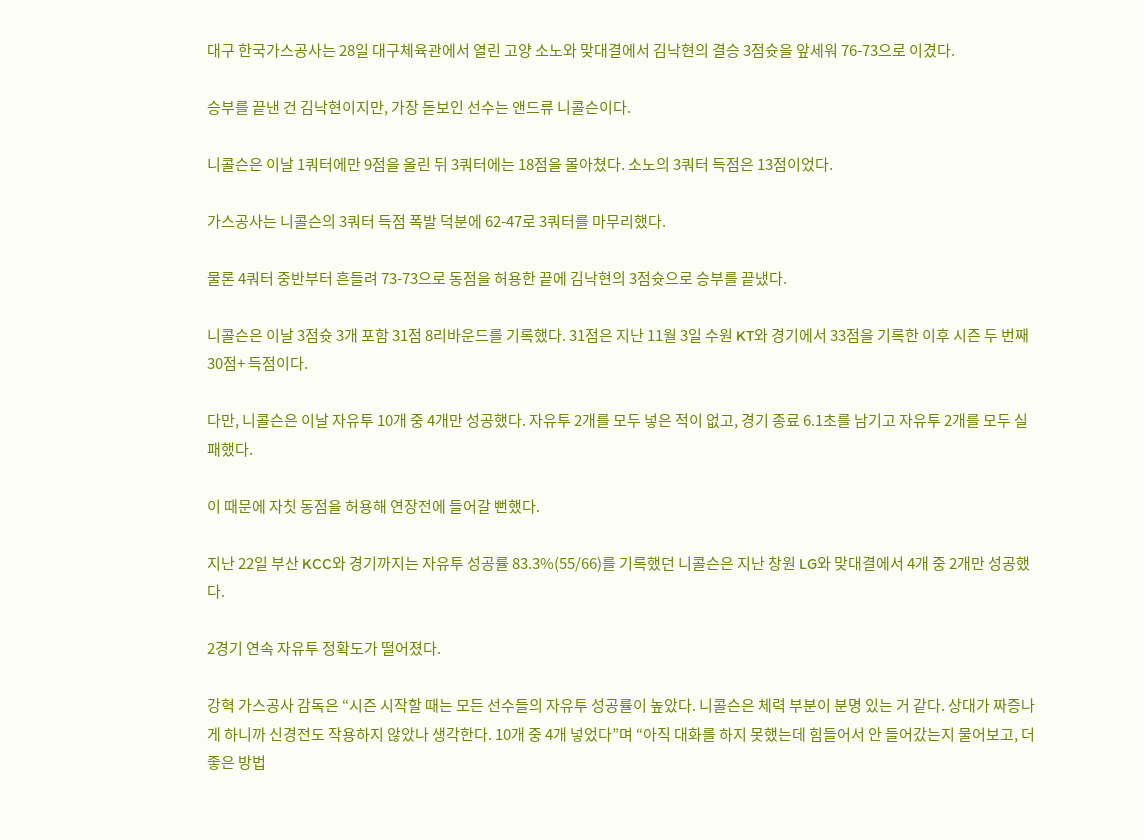대구 한국가스공사는 28일 대구체육관에서 열린 고양 소노와 맞대결에서 김낙현의 결승 3점슛을 앞세워 76-73으로 이겼다.

승부를 끝낸 건 김낙현이지만, 가장 돋보인 선수는 앤드류 니콜슨이다.

니콜슨은 이날 1쿼터에만 9점을 올린 뒤 3쿼터에는 18점을 몰아쳤다. 소노의 3쿼터 득점은 13점이었다.

가스공사는 니콜슨의 3쿼터 득점 폭발 덕분에 62-47로 3쿼터를 마무리했다.

물론 4쿼터 중반부터 흔들려 73-73으로 동점을 허용한 끝에 김낙현의 3점슛으로 승부를 끝냈다.

니콜슨은 이날 3점슛 3개 포함 31점 8리바운드를 기록했다. 31점은 지난 11월 3일 수원 KT와 경기에서 33점을 기록한 이후 시즌 두 번째 30점+ 득점이다.

다만, 니콜슨은 이날 자유투 10개 중 4개만 성공했다. 자유투 2개를 모두 넣은 적이 없고, 경기 종료 6.1초를 남기고 자유투 2개를 모두 실패했다.

이 때문에 자칫 동점을 허용해 연장전에 들어갈 뻔했다.

지난 22일 부산 KCC와 경기까지는 자유투 성공률 83.3%(55/66)를 기록했던 니콜슨은 지난 창원 LG와 맞대결에서 4개 중 2개만 성공했다.

2경기 연속 자유투 정확도가 떨어졌다.

강혁 가스공사 감독은 “시즌 시작할 때는 모든 선수들의 자유투 성공률이 높았다. 니콜슨은 체력 부분이 분명 있는 거 같다. 상대가 짜증나게 하니까 신경전도 작용하지 않았나 생각한다. 10개 중 4개 넣었다”며 “아직 대화를 하지 못했는데 힘들어서 안 들어갔는지 물어보고, 더 좋은 방법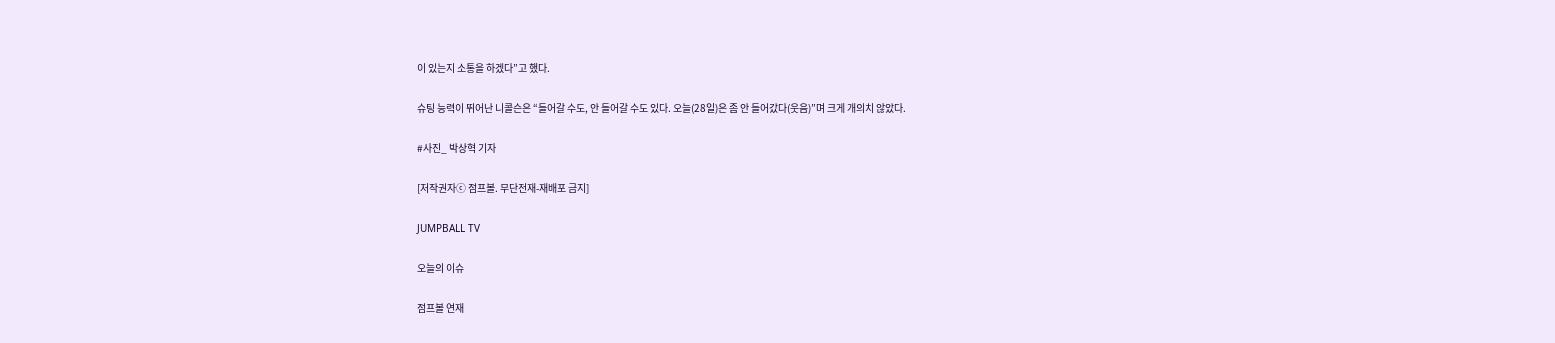이 있는지 소통을 하겠다”고 했다.

슈팅 능력이 뛰어난 니콜슨은 “들어갈 수도, 안 들어갈 수도 있다. 오늘(28일)은 좀 안 들어갔다(웃음)”며 크게 개의치 않았다.

#사진_ 박상혁 기자

[저작권자ⓒ 점프볼. 무단전재-재배포 금지]

JUMPBALL TV

오늘의 이슈

점프볼 연재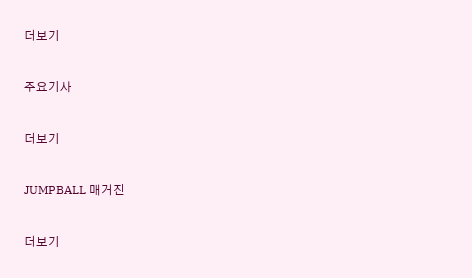더보기

주요기사

더보기

JUMPBALL 매거진

더보기